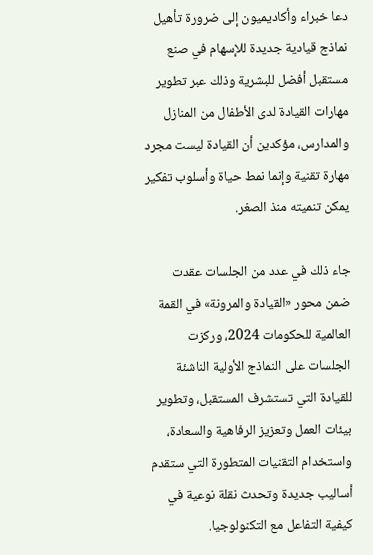دعا خبراء وأكاديميون إلى ضرورة تأهيل نماذج قيادية جديدة للإسهام في صنع مستقبل أفضل للبشرية وذلك عبر تطوير مهارات القيادة لدى الأطفال من المنازل والمدارس، مؤكدين أن القيادة ليست مجرد مهارة تقنية وإنما نمط حياة وأسلوب تفكير يمكن تنميته منذ الصغر.

جاء ذلك في عدد من الجلسات عقدت ضمن محور «القيادة والمرونة» في القمة العالمية للحكومات 2024، وركزت الجلسات على النماذج الأولية الناشئة للقيادة التي تستشرف المستقبل، وتطوير بيئات العمل وتعزيز الرفاهية والسعادة، واستخدام التقنيات المتطورة التي ستقدم أساليب جديدة وتحدث نقلة نوعية في كيفية التفاعل مع التكنولوجيا.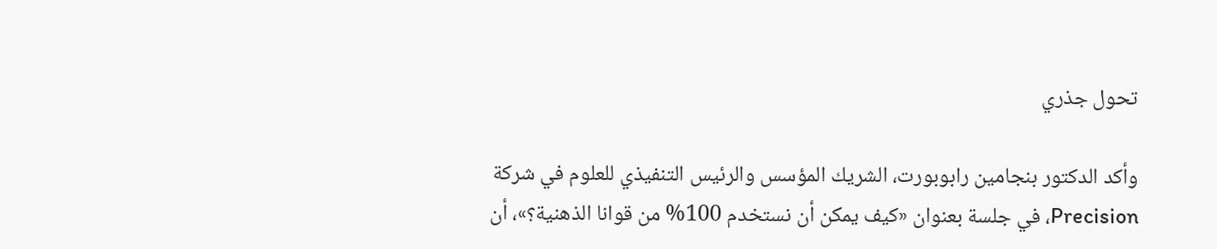تحول جذري

وأكد الدكتور بنجامين رابوبورت، الشريك المؤسس والرئيس التنفيذي للعلوم في شركة Precision، في جلسة بعنوان «كيف يمكن أن نستخدم 100% من قوانا الذهنية؟»، أن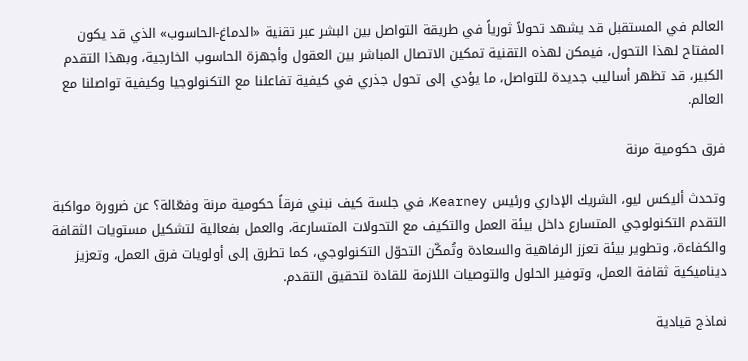العالم في المستقبل قد يشهد تحولاً ثورياً في طريقة التواصل بين البشر عبر تقنية «الدماغ-الحاسوب» الذي قد يكون المفتاح لهذا التحول، فيمكن لهذه التقنية تمكين الاتصال المباشر بين العقول وأجهزة الحاسوب الخارجية، وبهذا التقدم الكبير، قد تظهر أساليب جديدة للتواصل، ما يؤدي إلى تحول جذري في كيفية تفاعلنا مع التكنولوجيا وكيفية تواصلنا مع العالم.

فرق حكومية مرنة

وتحدث أليكس ليو، الشريك الإداري ورئيس Kearney، في جلسة كيف نبني فرقاً حكومية مرنة وفعّالة؟ عن ضرورة مواكبة التقدم التكنولوجي المتسارع داخل بيئة العمل والتكيف مع التحولات المتسارعة، والعمل بفعالية لتشكيل مستويات الثقافة والكفاءة، وتطوير بيئة تعزز الرفاهية والسعادة وتُمكّن التحوّل التكنولوجي، كما تطرق إلى أولويات فرق العمل، وتعزيز ديناميكية ثقافة العمل، وتوفير الحلول والتوصيات اللازمة للقادة لتحقيق التقدم.

نماذج قيادية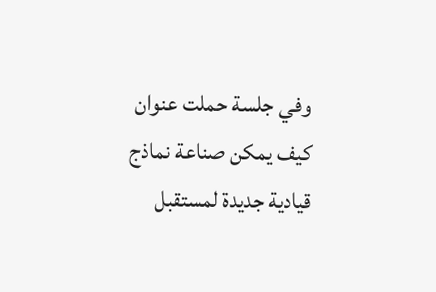وفي جلسة حملت عنوان كيف يمكن صناعة نماذج قيادية جديدة لمستقبل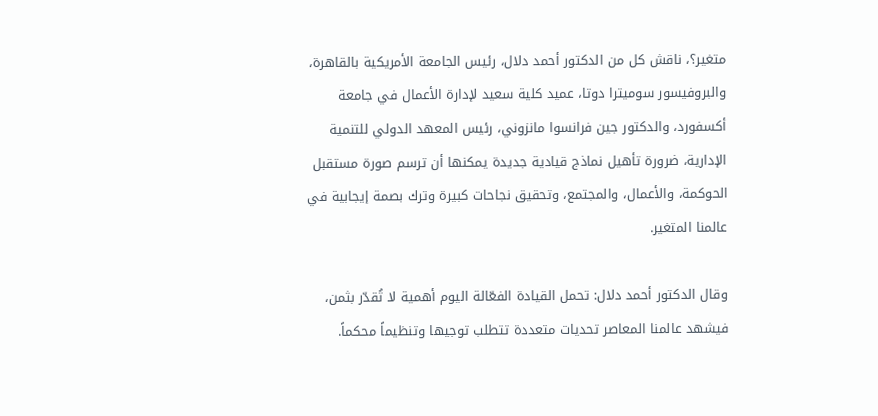متغير؟، ناقش كل من الدكتور أحمد دلال، رئيس الجامعة الأمريكية بالقاهرة، والبروفيسور سوميترا دوتا، عميد كلية سعيد لإدارة الأعمال في جامعة أكسفورد، والدكتور جين فرانسوا مانزوني، رئيس المعهد الدولي للتنمية الإدارية، ضرورة تأهيل نماذج قيادية جديدة يمكنها أن ترسم صورة مستقبل الحوكمة، والأعمال، والمجتمع، وتحقيق نجاحات كبيرة وترك بصمة إيجابية في عالمنا المتغير.

وقال الدكتور أحمد دلال: تحمل القيادة الفعّالة اليوم أهمية لا تُقدّر بثمن، فيشهد عالمنا المعاصر تحديات متعددة تتطلب توجيها وتنظيماً محكماً.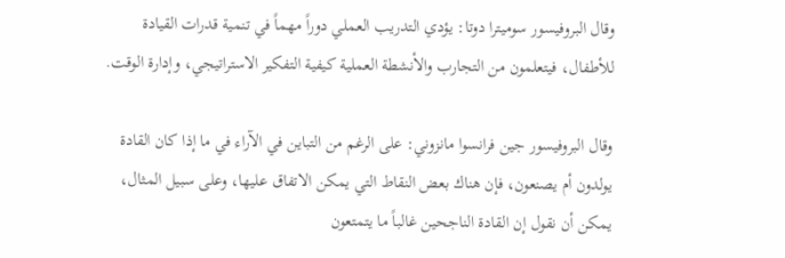وقال البروفيسور سوميترا دوتا: يؤدي التدريب العملي دوراً مهماً في تنمية قدرات القيادة للأطفال، فيتعلمون من التجارب والأنشطة العملية كيفية التفكير الاستراتيجي، وإدارة الوقت.

وقال البروفيسور جين فرانسوا مانزوني: على الرغم من التباين في الآراء في ما إذا كان القادة يولدون أم يصنعون، فإن هناك بعض النقاط التي يمكن الاتفاق عليها، وعلى سبيل المثال، يمكن أن نقول إن القادة الناجحين غالباً ما يتمتعون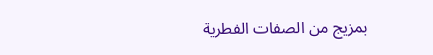بمزيج من الصفات الفطرية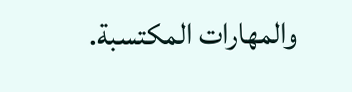والمهارات المكتسبة.